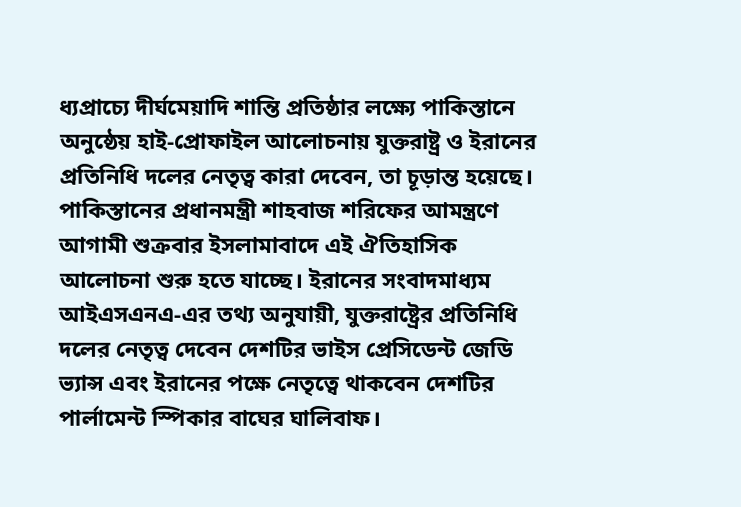ধ্যপ্রাচ্যে দীর্ঘমেয়াদি শান্তি প্রতিষ্ঠার লক্ষ্যে পাকিস্তানে অনুষ্ঠেয় হাই-প্রোফাইল আলোচনায় যুক্তরাষ্ট্র ও ইরানের প্রতিনিধি দলের নেতৃত্ব কারা দেবেন, তা চূড়ান্ত হয়েছে। পাকিস্তানের প্রধানমন্ত্রী শাহবাজ শরিফের আমন্ত্রণে আগামী শুক্রবার ইসলামাবাদে এই ঐতিহাসিক আলোচনা শুরু হতে যাচ্ছে। ইরানের সংবাদমাধ্যম আইএসএনএ-এর তথ্য অনুযায়ী, যুক্তরাষ্ট্রের প্রতিনিধি দলের নেতৃত্ব দেবেন দেশটির ভাইস প্রেসিডেন্ট জেডি ভ্যান্স এবং ইরানের পক্ষে নেতৃত্বে থাকবেন দেশটির পার্লামেন্ট স্পিকার বাঘের ঘালিবাফ।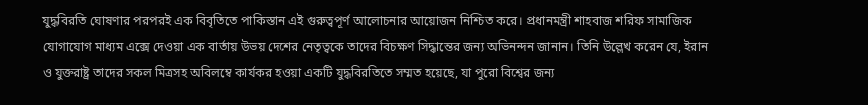যুদ্ধবিরতি ঘোষণার পরপরই এক বিবৃতিতে পাকিস্তান এই গুরুত্বপূর্ণ আলোচনার আয়োজন নিশ্চিত করে। প্রধানমন্ত্রী শাহবাজ শরিফ সামাজিক যোগাযোগ মাধ্যম এক্সে দেওয়া এক বার্তায় উভয় দেশের নেতৃত্বকে তাদের বিচক্ষণ সিদ্ধান্তের জন্য অভিনন্দন জানান। তিনি উল্লেখ করেন যে, ইরান ও যুক্তরাষ্ট্র তাদের সকল মিত্রসহ অবিলম্বে কার্যকর হওয়া একটি যুদ্ধবিরতিতে সম্মত হয়েছে, যা পুরো বিশ্বের জন্য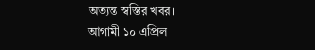অত্যন্ত স্বস্তির খবর।
আগামী ১০ এপ্রিল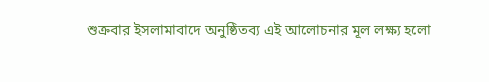শুক্রবার ইসলামাবাদে অনুষ্ঠিতব্য এই আলোচনার মূল লক্ষ্য হলো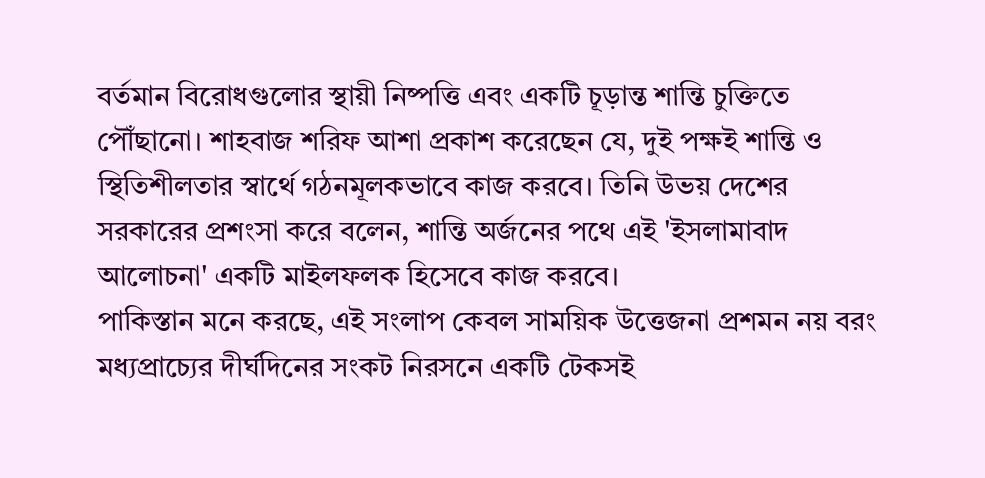বর্তমান বিরোধগুলোর স্থায়ী নিষ্পত্তি এবং একটি চূড়ান্ত শান্তি চুক্তিতে পৌঁছানো। শাহবাজ শরিফ আশা প্রকাশ করেছেন যে, দুই পক্ষই শান্তি ও স্থিতিশীলতার স্বার্থে গঠনমূলকভাবে কাজ করবে। তিনি উভয় দেশের সরকারের প্রশংসা করে বলেন, শান্তি অর্জনের পথে এই 'ইসলামাবাদ আলোচনা' একটি মাইলফলক হিসেবে কাজ করবে।
পাকিস্তান মনে করছে, এই সংলাপ কেবল সাময়িক উত্তেজনা প্রশমন নয় বরং মধ্যপ্রাচ্যের দীর্ঘদিনের সংকট নিরসনে একটি টেকসই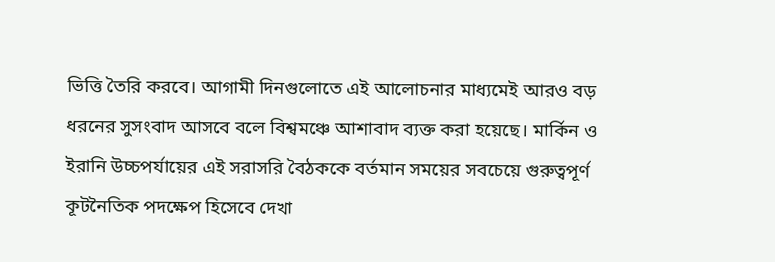ভিত্তি তৈরি করবে। আগামী দিনগুলোতে এই আলোচনার মাধ্যমেই আরও বড় ধরনের সুসংবাদ আসবে বলে বিশ্বমঞ্চে আশাবাদ ব্যক্ত করা হয়েছে। মার্কিন ও ইরানি উচ্চপর্যায়ের এই সরাসরি বৈঠককে বর্তমান সময়ের সবচেয়ে গুরুত্বপূর্ণ কূটনৈতিক পদক্ষেপ হিসেবে দেখা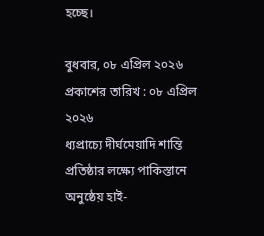হচ্ছে।

বুধবার, ০৮ এপ্রিল ২০২৬
প্রকাশের তারিখ : ০৮ এপ্রিল ২০২৬
ধ্যপ্রাচ্যে দীর্ঘমেয়াদি শান্তি প্রতিষ্ঠার লক্ষ্যে পাকিস্তানে অনুষ্ঠেয় হাই-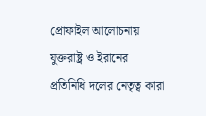প্রোফাইল আলোচনায় যুক্তরাষ্ট্র ও ইরানের প্রতিনিধি দলের নেতৃত্ব কারা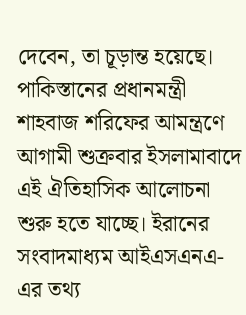দেবেন, তা চূড়ান্ত হয়েছে। পাকিস্তানের প্রধানমন্ত্রী শাহবাজ শরিফের আমন্ত্রণে আগামী শুক্রবার ইসলামাবাদে এই ঐতিহাসিক আলোচনা শুরু হতে যাচ্ছে। ইরানের সংবাদমাধ্যম আইএসএনএ-এর তথ্য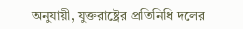অনুযায়ী, যুক্তরাষ্ট্রের প্রতিনিধি দলের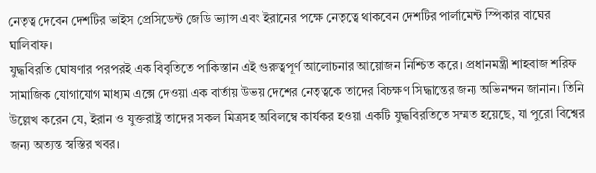নেতৃত্ব দেবেন দেশটির ভাইস প্রেসিডেন্ট জেডি ভ্যান্স এবং ইরানের পক্ষে নেতৃত্বে থাকবেন দেশটির পার্লামেন্ট স্পিকার বাঘের ঘালিবাফ।
যুদ্ধবিরতি ঘোষণার পরপরই এক বিবৃতিতে পাকিস্তান এই গুরুত্বপূর্ণ আলোচনার আয়োজন নিশ্চিত করে। প্রধানমন্ত্রী শাহবাজ শরিফ সামাজিক যোগাযোগ মাধ্যম এক্সে দেওয়া এক বার্তায় উভয় দেশের নেতৃত্বকে তাদের বিচক্ষণ সিদ্ধান্তের জন্য অভিনন্দন জানান। তিনি উল্লেখ করেন যে, ইরান ও যুক্তরাষ্ট্র তাদের সকল মিত্রসহ অবিলম্বে কার্যকর হওয়া একটি যুদ্ধবিরতিতে সম্মত হয়েছে, যা পুরো বিশ্বের জন্য অত্যন্ত স্বস্তির খবর।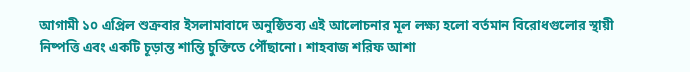আগামী ১০ এপ্রিল শুক্রবার ইসলামাবাদে অনুষ্ঠিতব্য এই আলোচনার মূল লক্ষ্য হলো বর্তমান বিরোধগুলোর স্থায়ী নিষ্পত্তি এবং একটি চূড়ান্ত শান্তি চুক্তিতে পৌঁছানো। শাহবাজ শরিফ আশা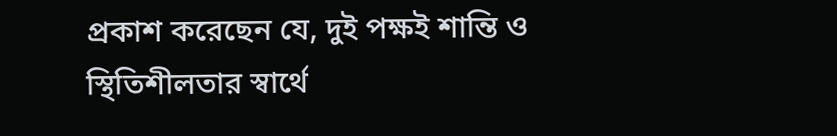প্রকাশ করেছেন যে, দুই পক্ষই শান্তি ও স্থিতিশীলতার স্বার্থে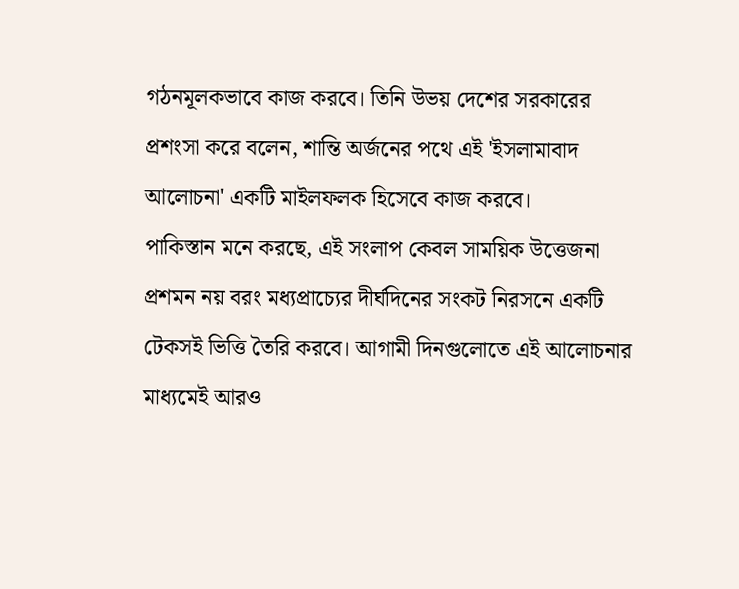গঠনমূলকভাবে কাজ করবে। তিনি উভয় দেশের সরকারের প্রশংসা করে বলেন, শান্তি অর্জনের পথে এই 'ইসলামাবাদ আলোচনা' একটি মাইলফলক হিসেবে কাজ করবে।
পাকিস্তান মনে করছে, এই সংলাপ কেবল সাময়িক উত্তেজনা প্রশমন নয় বরং মধ্যপ্রাচ্যের দীর্ঘদিনের সংকট নিরসনে একটি টেকসই ভিত্তি তৈরি করবে। আগামী দিনগুলোতে এই আলোচনার মাধ্যমেই আরও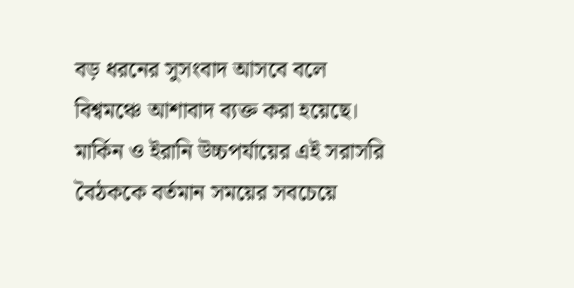বড় ধরনের সুসংবাদ আসবে বলে বিশ্বমঞ্চে আশাবাদ ব্যক্ত করা হয়েছে। মার্কিন ও ইরানি উচ্চপর্যায়ের এই সরাসরি বৈঠককে বর্তমান সময়ের সবচেয়ে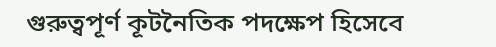গুরুত্বপূর্ণ কূটনৈতিক পদক্ষেপ হিসেবে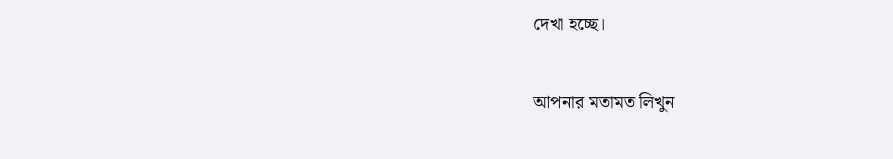দেখা হচ্ছে।

আপনার মতামত লিখুন